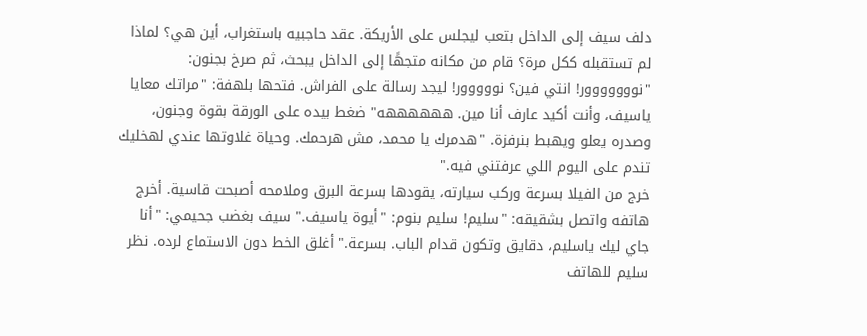دلف سيف إلى الداخل بتعب ليجلس على الأريكة. عقد حاجبيه باستغراب، أين هي؟ لماذا لم تستقبله ككل مرة؟ قام من مكانه متجهًا إلى الداخل يبحث، ثم صرخ بجنون: "نووووووور! انتي فين؟ نووووور! ليجد رسالة على الفراش. فتحها بلهفة: "مراتك معايا ياسيف، وأنت أكيد عارف أنا مين. ههههههه" ضغط بيده على الورقة بقوة وجنون، وصدره يعلو ويهبط بنرفزة. "هدمرك يا محمد، مش هرحمك. وحياة غلاوتها عندي لهخليك تندم على اليوم اللي عرفتني فيه."
خرج من الفيلا بسرعة وركب سيارته، يقودها بسرعة البرق وملامحه أصبحت قاسية. أخرج هاتفه واتصل بشقيقه: "سليم! سليم بنوم: "أيوة ياسيف." سيف بغضب جحيمي: "أنا جاي ليك ياسليم، دقايق وتكون قدام الباب. بسرعة." أغلق الخط دون الاستماع لرده. نظر سليم للهاتف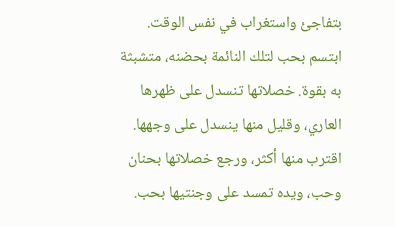بتفاجئ واستغراب في نفس الوقت.
ابتسم بحب لتلك النائمة بحضنه، متشبثة به بقوة. خصلاتها تنسدل على ظهرها العاري، وقليل منها ينسدل على وجهها. اقترب منها أكثر، ورجع خصلاتها بحنان وحب، ويده تمسد على وجنتيها بحب.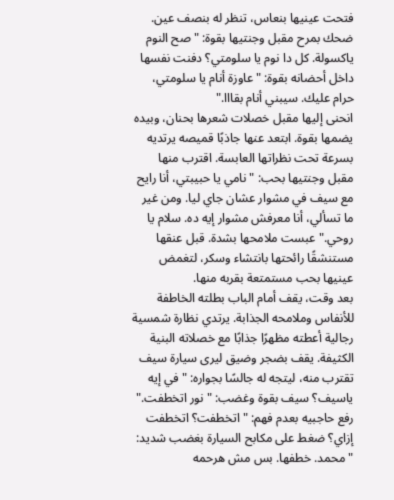فتحت عينيها بنعاس، تنظر له بنصف عين. ضحك بمرح مقبل وجنتيها بقوة: "صح النوم ياكسولة. كل دا نوم يا سلومتي؟ دفنت نفسها داخل أحضانه بقوة: "عاوزة أنام يا سلومتي، حرام عليك. سيبني أنام بقااا."
انحنى إليها مقبل خصلات شعرها بحنان، وبيده يضمها بقوة. ابتعد عنها جاذبًا قميصه يرتديه بسرعة تحت نظراتها العابسة. اقترب منها مقبل وجنتيها بحب: "نامي يا حبيبتي، أنا رايح مع سيف في مشوار عشان جاي ليا. ومن غير ما تسألي، أنا معرفش مشوار إيه ده. سلام يا روحي." عبست ملامحها بشدة. قبل عنقها مستنشقًا رائحتها بانتشاء وسكر، لتغمض عينيها بحب مستمتعة بقربه منها.
بعد وقت، يقف أمام الباب بطلته الخاطفة للأنفاس وملامحه الجذابة. يرتدي نظارة شمسية رجالية أعطته مظهرًا جذابًا مع خصلاته البنية الكثيفة. يقف بضجر وضيق ليرى سيارة سيف تقترب منه، ليتجه له جالسًا بجواره: "في إيه ياسيف؟ سيف بقوة وغضب: "نور اتخطفت." رفع حاجبيه بعدم فهم: "اتخطفت؟ اتخطفت إزاي؟ ضغط على مكابح السيارة بغضب شديد: "محمد. خطفها. بس مش هرحمه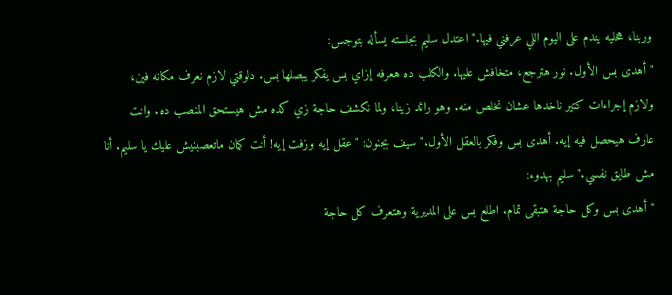وربنا، هخليه يندم على اليوم اللي عرفني فيها." اعتدل سليم بجلسته يسأله بتوجس:
"أهدى بس الأول. نور هترجع، متخافش عليها. والكلب ده هعرفه إزاي بس يفكر يبصلها بس. دلوقتي لازم نعرف مكانه فين، ولازم إجراءات كتير ناخدها عشان نخلص منه. وهو رائد زينا، ولما نكشف حاجة زي كده مش هيستحق المنصب ده. وانت عارف هيحصل فيه إيه. أهدى بس وفكر بالعقل الأول." سيف بجنون: "عقل إيه وزفت إيه! أنت كمان ماتعصبنيش عليك يا سليم. أنا مش طايق نفسي." سليم بهدوء:
"أهدى بس وكل حاجة هتبقى تمام. اطلع بس على المديرية وهتعرف كل حاجة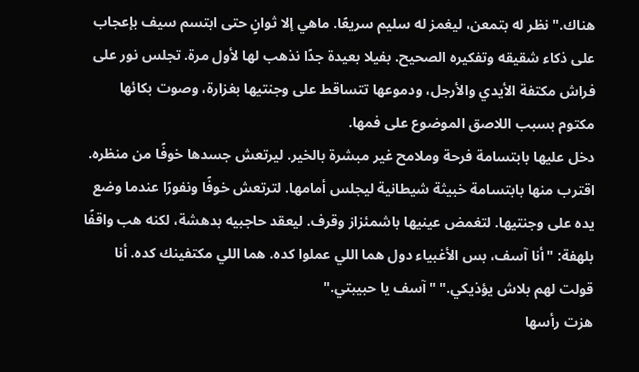هناك." نظر له بتمعن، ليغمز له سليم سريعًا. ماهي إلا ثوانٍ حتى ابتسم سيف بإعجاب على ذكاء شقيقه وتفكيره الصحيح. بفيلا بعيدة جدًا نذهب لها لأول مرة. تجلس نور على فراش مكتفة الأيدي والأرجل، ودموعها تتساقط على وجنتيها بغزارة، وصوت بكائها مكتوم بسبب اللاصق الموضوع على فمها.
دخل عليها بابتسامة فرحة وملامح غير مبشرة بالخير. ليرتعش جسدها خوفًا من منظره. اقترب منها بابتسامة خبيثة شيطانية ليجلس أمامها. لترتعش خوفًا ونفورًا عندما وضع يده على وجنتيها. لتغمض عينيها باشمئزاز وقرف. ليعقد حاجبيه بدهشة، لكنه هب واقفًا بلهفة: "أنا آسف، بس الأغبياء دول هما اللي عملوا كده. هما اللي مكتفينك كده. أنا قولت لهم بلاش يؤذيكي." "آسف يا حبيبتي."
هزت رأسها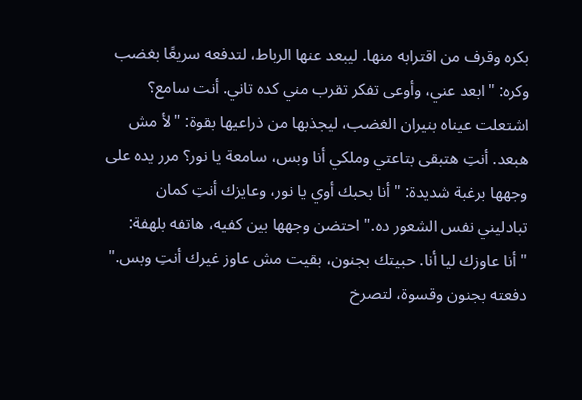بكره وقرف من اقترابه منها. ليبعد عنها الرباط، لتدفعه سريعًا بغضب وكره: "ابعد عني، وأوعى تفكر تقرب مني كده تاني. أنت سامع؟ اشتعلت عيناه بنيران الغضب، ليجذبها من ذراعيها بقوة: "لأ مش هبعد. أنتِ هتبقى بتاعتي وملكي أنا وبس، سامعة يا نور؟ مرر يده على وجهها برغبة شديدة: "أنا بحبك أوي يا نور، وعايزك أنتِ كمان تبادليني نفس الشعور ده." احتضن وجهها بين كفيه، هاتفه بلهفة:
"أنا عاوزك ليا أنا. حبيتك بجنون، بقيت مش عاوز غيرك أنتِ وبس." دفعته بجنون وقسوة، لتصرخ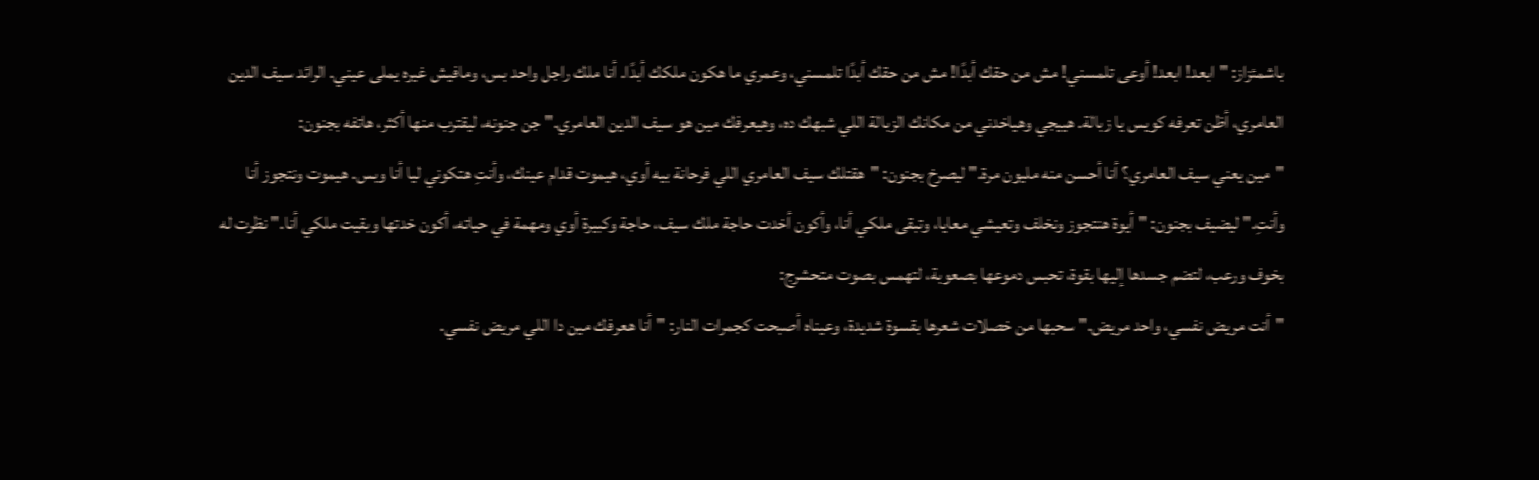باشمئزاز: "ابعد! ابعد! أوعى تلمسني! مش من حقك أبدًا! مش من حقك أبدًا تلمسني، وعمري ما هكون ملكك أبدًا. أنا ملك راجل واحد بس، ومافيش غيره يملى عيني. الرائد سيف الدين العامري، أظن تعرفه كويس يا زبالة. هييجي وهياخدني من مكانك الزبالة اللي شبهك ده، وهيعرفك مين هو سيف الدين العامري." جن جنونه، ليقترب منها أكثر، هاتفه بجنون:
"مين يعني سيف العامري؟ أنا أحسن منه مليون مرة." ليصرخ بجنون: "هقتلك سيف العامري اللي فرحانة بيه أوي، هيموت قدام عينك، وأنتِ هتكوني ليا أنا وبس. هيموت ونتجوز أنا وأنتِ." ليضيف بجنون: "أيوة هنتجوز ونخلف وتعيشي معايا، وتبقى ملكي أنا، وأكون أخدت حاجة ملك سيف، حاجة وكبيرة أوي ومهمة في حياته، أكون خدتها وبقيت ملكي أنا." نظرت له بخوف ورعب، لتضم جسدها إليها بقوة، تحبس دموعها بصعوبة، لتهمس بصوت متحشرج:
"أنت مريض نفسي، واحد مريض." سحبها من خصلات شعرها بقسوة شديدة، وعيناه أصبحت كجمرات النار: "أنا هعرفك مين دا اللي مريض نفسي.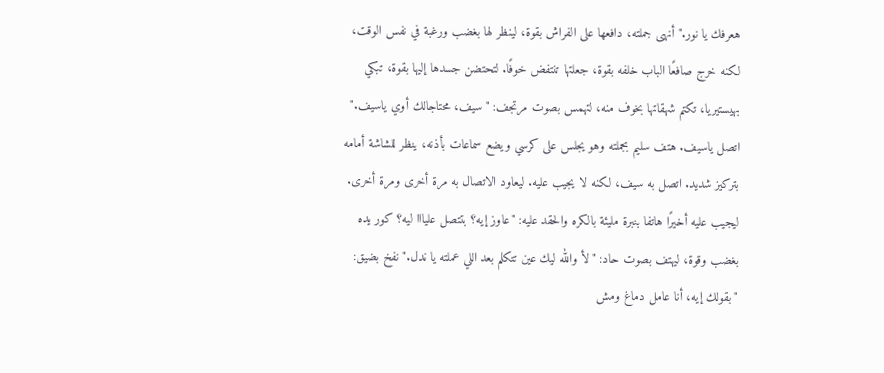هعرفك يا نور." أنهى جملته، دافعها على الفراش بقوة، لينظر لها بغضب ورغبة في نفس الوقت، لكنه خرج صافعًا الباب خلفه بقوة، جعلتها تنتفض خوفًا. لتحتضن جسدها إليها بقوة، تبكي بهيستيريا، تكتم شهقاتها بخوف منه، لتهمس بصوت مرتجف: "سيف، محتاجالك أوي ياسيف."
اتصل ياسيف. هتف سليم بجملته وهو يجلس على كرسي ويضع سماعات بأذنه، ينظر للشاشة أمامه بتركيز شديد. اتصل به سيف، لكنه لا يجيب عليه. ليعاود الاتصال به مرة أخرى ومرة أخرى. ليجيب عليه أخيرًا هاتفا بنبرة مليئة بالكره والحقد عليه: "عاوز إيه؟ بتتصل عليااا ليه؟ كور يده بغضب وقوة، ليهتف بصوت حاد: "لأ والله ليك عين تتكلم بعد اللي عملته يا ندل." نفخ بضيق: "بقولك إيه، أنا عامل دماغ ومش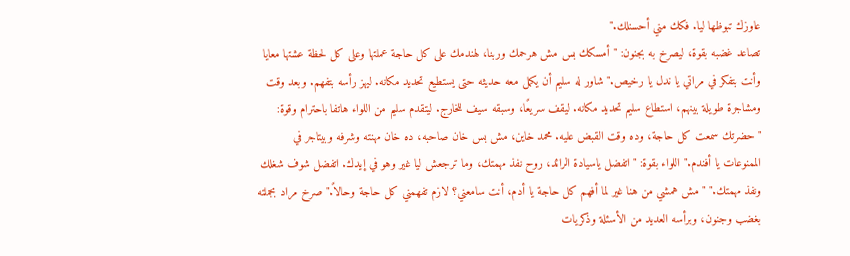عاوزك تبوظها ليا. فكك مني أحسنلك."
تصاعد غضبه بقوة، ليصرخ به بجنون: "أمسكك بس مش هرحمك وربنا، لهندمك على كل حاجة عملتها وعلى كل لحظة عشتها معايا وأنت بتفكر في مراتي يا ندل يا رخيص." شاور له سليم أن يكمل معه حديثه حتى يستطيع تحديد مكانه. ليهز رأسه بتفهم. وبعد وقت ومشاجرة طويلة بينهم، استطاع سليم تحديد مكانه. ليقف سريعًا، وسبقه سيف للخارج. ليتقدم سليم من اللواء هاتفا باحترام وقوة:
"حضرتك سمعت كل حاجة، وده وقت القبض عليه. محمد خاين، مش بس خان صاحبه، ده خان مهنته وشرفه وبيتاجر في الممنوعات يا أفندم." اللواء بقوة: "اتفضل ياسيادة الرائد، روح نفذ مهمتك، وما ترجعش ليا غير وهو في إيدك. اتفضل شوف شغلك ونفذ مهمتك." "مش همشي من هنا غير لما أفهم كل حاجة يا أدم، أنت سامعني؟ لازم تفهمني كل حاجة وحالاً." صرخ مراد بجملته بغضب وجنون، وبرأسه العديد من الأسئلة وذكريات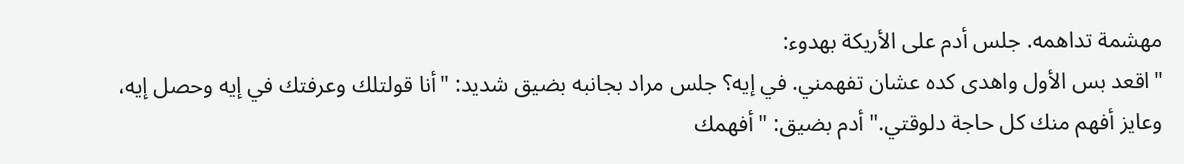مهشمة تداهمه. جلس أدم على الأريكة بهدوء:
"اقعد بس الأول واهدى كده عشان تفهمني. في إيه؟ جلس مراد بجانبه بضيق شديد: "أنا قولتلك وعرفتك في إيه وحصل إيه، وعايز أفهم منك كل حاجة دلوقتي." أدم بضيق: "أفهمك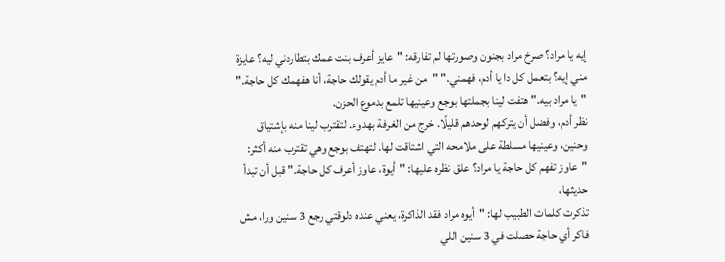إيه يا مراد؟ صرخ مراد بجنون وصورتها لم تفارقه: "عايز أعرف بنت عمك بتطاردني ليه؟ عايزة مني إيه؟ بتعمل كل دا يا أدم، فهمني." "من غير ما أدم يقولك حاجة، أنا هفهمك كل حاجة." "يا مراد بيه." هتفت لينا بجملتها بوجع وعينيها تلمع بدموع الحزن.
نظر أدم، وفضل أن يتركهم لوحدهم قليلًا. خرج من الغرفة بهدوء. لتقترب لينا منه بإشتياق وحنين، وعينيها مسلطة على ملامحه التي اشتاقت لها. لتهتف بوجع وهي تقترب منه أكثر: "عاوز تفهم كل حاجة يا مراد؟ علق نظره عليها: "أيوة، عاوز أعرف كل حاجة." قبل أن تبدأ حديثها،
تذكرت كلمات الطبيب لها: "أيوه مراد فقد الذاكرة، يعني عنده دلوقتي رجع 3 سنين ورا، مش فاكر أي حاجة حصلت في 3 سنين اللي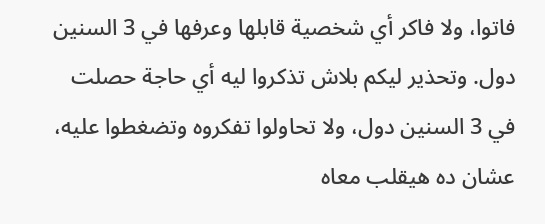فاتوا، ولا فاكر أي شخصية قابلها وعرفها في 3 السنين دول. وتحذير ليكم بلاش تذكروا ليه أي حاجة حصلت في 3 السنين دول، ولا تحاولوا تفكروه وتضغطوا عليه، عشان ده هيقلب معاه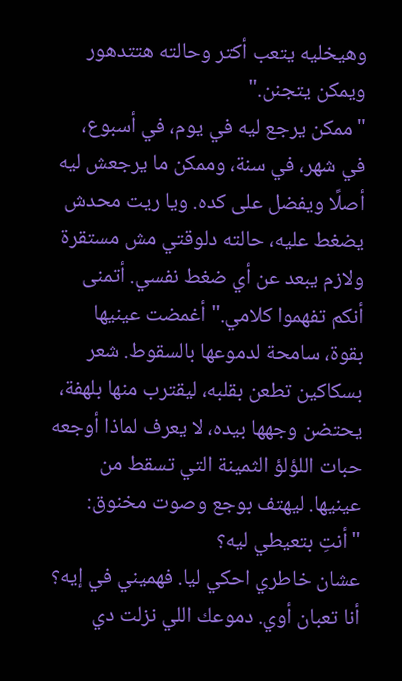وهيخليه يتعب أكتر وحالته هتتدهور ويمكن يتجنن."
"ممكن يرجع ليه في يوم، في أسبوع، في شهر، في سنة، وممكن ما يرجعش ليه أصلًا ويفضل على كده. ويا ريت محدش يضغط عليه، حالته دلوقتي مش مستقرة ولازم يبعد عن أي ضغط نفسي. أتمنى أنكم تفهموا كلامي." أغمضت عينيها بقوة، سامحة لدموعها بالسقوط. شعر بسكاكين تطعن بقلبه، ليقترب منها بلهفة، يحتضن وجهها بيده، لا يعرف لماذا أوجعه حبات اللؤلؤ الثمينة التي تسقط من عينيها. ليهتف بوجع وصوت مخنوق: "أنتِ بتعيطي ليه؟
عشان خاطري احكي ليا. فهميني في إيه؟ أنا تعبان أوي. دموعك اللي نزلت دي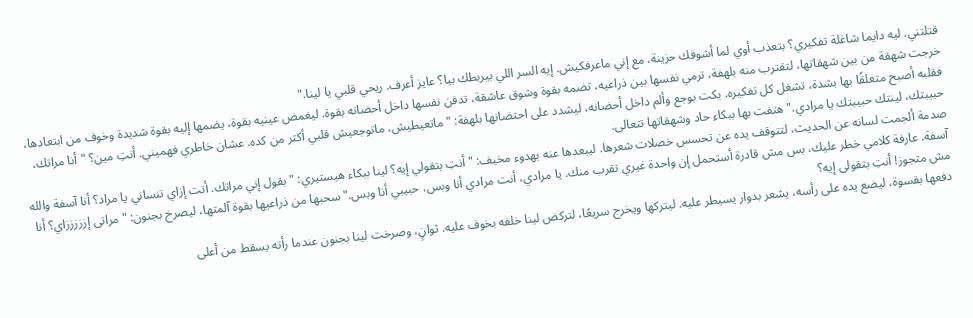قتلتني. ليه دايما شاغلة تفكيري؟ بتعذب أوي لما أشوفك حزينة، مع إني ماعرفكيش. إيه السر اللي بيربطك بيا؟ عايز أعرف. ريحي قلبي يا لينا."
خرجت شهقة من بين شهقاتها، لتقترب منه بلهفة، ترمي نفسها بين ذراعيه، تضمه بقوة وشوق عاشقة، تدفن نفسها داخل أحضانه بقوة. ليغمض عينيه بقوة، يضمها إليه بقوة شديدة وخوف من ابتعادها، فقلبه أصبح متعلقًا بها بشدة، تشغل كل تفكيره. بكت بوجع وألم داخل أحضانه، ليشدد على احتضانها بلهفة: "ماتعيطيش، ماتوجعيش قلبي أكتر من كده. عشان خاطري فهميني. أنتِ مين؟ "أنا مراتك، حبيبتك، لينتك حبيبتك يا مرادي." هتفت بها ببكاء حاد وشهقاتها تتعالى.
صدمة ألجمت لسانه عن الحديث، لتتوقف يده عن تحسس خصلات شعرها. ليبعدها عنه بهدوء مخيف: "أنتِ بتقولي إيه؟ لينا ببكاء هيستيري: "بقول إني مراتك. أنت إزاي تنساني يا مراد؟ أنا آسفة والله آسفة. عارفة كلامي خطر عليك، بس مش قادرة أستحمل إن واحدة غيري تقرب منك. يا مرادي، أنت مرادي أنا وبس، حبيبي أنا وبس." سحبها من ذراعيها بقوة آلمتها، ليصرخ بجنون: "مراتى إزززززاي؟ أنا مش متجوز! أنتِ بتقولى إيه؟
دفعها بقسوة، ليضع يده على رأسه، يشعر بدوار يسيطر عليه. ليتركها ويخرج سريعًا، لتركض لينا خلفه بخوف عليه. ثوانٍ، وصرخت لينا بجنون عندما رأته يسقط من أعلى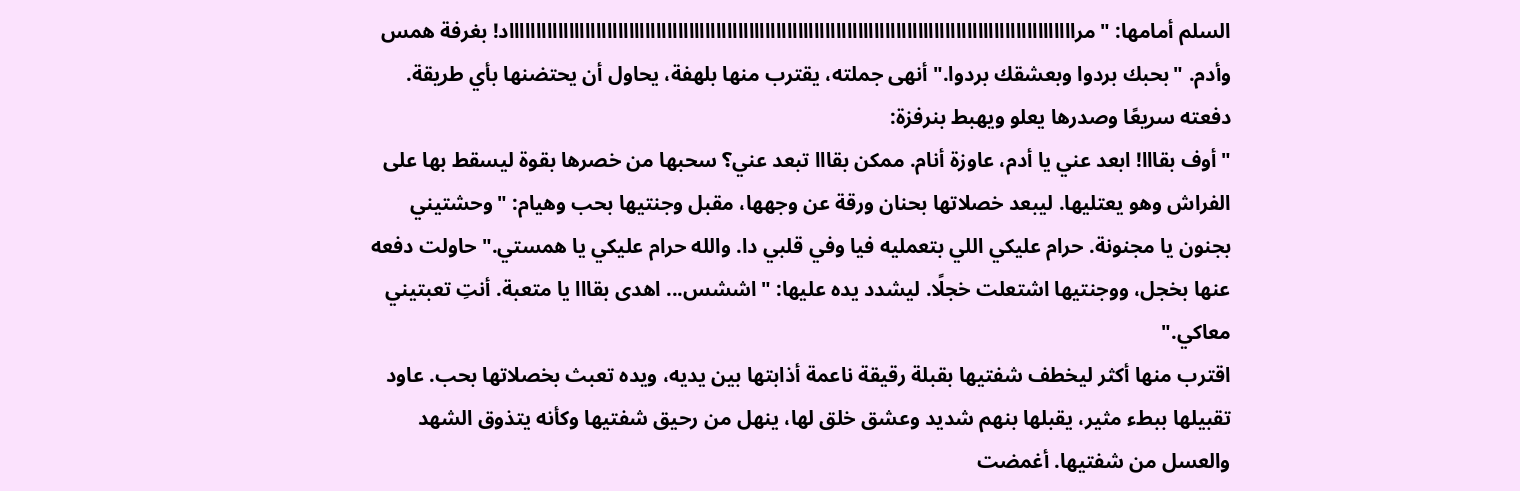السلم أمامها: "مرااااااااااااااااااااااااااااااااااااااااااااااااااااااااااااااااااااااااااااااااااااااااااااااااااااااااد! بغرفة همس وأدم. "بحبك بردوا وبعشقك بردوا." أنهى جملته، يقترب منها بلهفة، يحاول أن يحتضنها بأي طريقة. دفعته سريعًا وصدرها يعلو ويهبط بنرفزة:
"أوف بقااا! ابعد عني يا أدم، عاوزة أنام. ممكن بقااا تبعد عني؟ سحبها من خصرها بقوة ليسقط بها على الفراش وهو يعتليها. ليبعد خصلاتها بحنان ورقة عن وجهها، مقبل وجنتيها بحب وهيام: "وحشتيني بجنون يا مجنونة. حرام عليكي اللي بتعمليه فيا وفي قلبي دا. والله حرام عليكي يا همستي." حاولت دفعه عنها بخجل، ووجنتيها اشتعلت خجلًا. ليشدد يده عليها: "اششس... اهدى بقااا يا متعبة. أنتِ تعبتيني معاكي."
اقترب منها أكثر ليخطف شفتيها بقبلة رقيقة ناعمة أذابتها بين يديه، ويده تعبث بخصلاتها بحب. عاود تقبيلها ببطء مثير، يقبلها بنهم شديد وعشق خلق لها، ينهل من رحيق شفتيها وكأنه يتذوق الشهد والعسل من شفتيها. أغمضت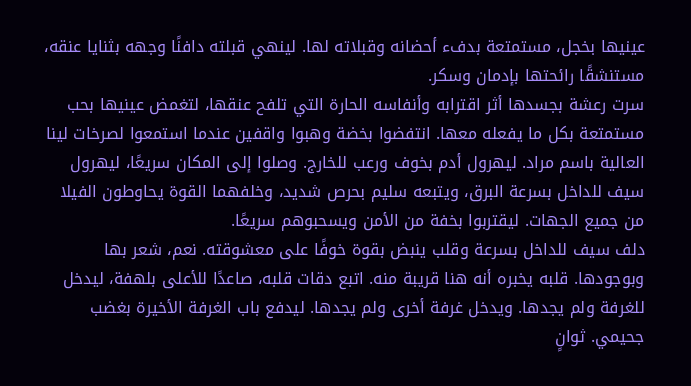عينيها بخجل، مستمتعة بدفء أحضانه وقبلاته لها. لينهي قبلته دافنًا وجهه بثنايا عنقه، مستنشقًا رائحتها بإدمان وسكر.
سرت رعشة بجسدها أثر اقترابه وأنفاسه الحارة التي تلفح عنقها، لتغمض عينيها بحب مستمتعة بكل ما يفعله معها. انتفضوا بخضة وهبوا واقفين عندما استمعوا لصرخات لينا العالية باسم مراد. ليهرول أدم بخوف ورعب للخارج. وصلوا إلى المكان سريعًا، ليهرول سيف للداخل بسرعة البرق، ويتبعه سليم بحرص شديد، وخلفهما القوة يحاوطون الفيلا من جميع الجهات. ليقتربوا بخفة من الأمن ويسحبوهم سريعًا.
دلف سيف للداخل بسرعة وقلب ينبض بقوة خوفًا على معشوقته. نعم، شعر بها وبوجودها. قلبه يخبره أنه هنا قريبة منه. اتبع دقات قلبه، صاعدًا للأعلى بلهفة، ليدخل للغرفة ولم يجدها. ويدخل غرفة أخرى ولم يجدها. ليدفع باب الغرفة الأخيرة بغضب جحيمي. ثوانٍ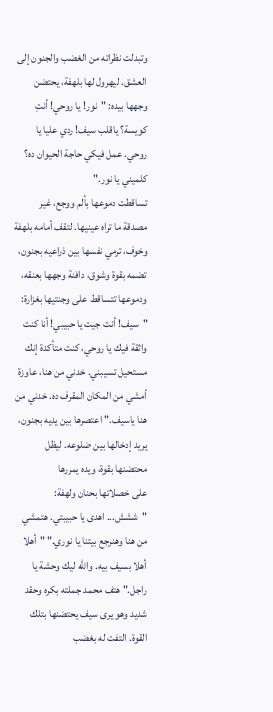وتبدلت نظراته من الغضب والجنون إلى العشق. ليهرول لها بلهفة، يحتضن وجهها بيده: "نور! يا روحي! أنتِ كويسة؟ ياقلب سيف! ردي عليا يا روحي. عمل فيكي حاجة الحيوان ده؟ كلميني يا نور."
تساقطت دموعها بألم ووجع، غير مصدقة ما تراه عينيها. لتقف أمامه بلهفة وخوف، ترمي نفسها بين ذراعيه بجنون، تضمه بقوة وشوق، دافنة وجهها بعنقه، ودموعها تتساقط على وجنتيها بغزارة: "سيف! أنت جيت يا حبيبي! أنا كنت واثقة فيك يا روحي، كنت متأكدة إنك مستحيل تسيبني. خدني من هنا، عاوزة أمشي من المكان المقرف ده. خدني من هنا ياسيف." اعتصرها بين يديه بجنون، يريد إدخالها بين ضلوعه. ليظل محتضنها بقوة، ويده يمررها
على خصلاتها بحنان ولهفة: "ششش... اهدى يا حبيبتي. هتمشي من هنا وهنرجع بيتنا يا نوري." "أهلا أهلا بسيف بيه. والله ليك وحشة يا راجل." هتف محمد جملته بكره وحقد شديد وهو يرى سيف يحتضنها بتلك القوة. التفت له بغضب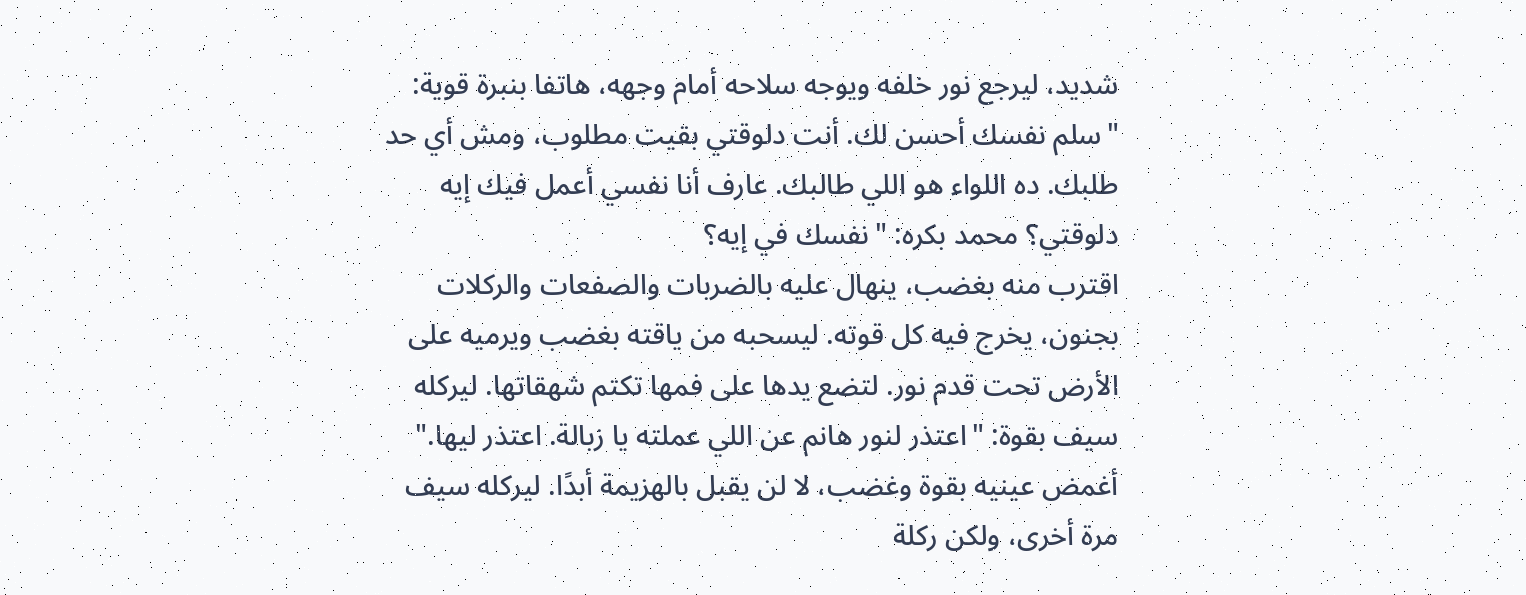شديد، ليرجع نور خلفه ويوجه سلاحه أمام وجهه، هاتفا بنبرة قوية: "سلم نفسك أحسن لك. أنت دلوقتي بقيت مطلوب، ومش أي حد طلبك. ده اللواء هو اللي طالبك. عارف أنا نفسي أعمل فيك إيه دلوقتي؟ محمد بكره: "نفسك في إيه؟
اقترب منه بغضب، ينهال عليه بالضربات والصفعات والركلات بجنون، يخرج فيه كل قوته. ليسحبه من ياقته بغضب ويرميه على الأرض تحت قدم نور. لتضع يدها على فمها تكتم شهقاتها. ليركله سيف بقوة: "اعتذر لنور هانم عن اللي عملته يا زبالة. اعتذر ليها." أغمض عينيه بقوة وغضب، لا لن يقبل بالهزيمة أبدًا. ليركله سيف مرة أخرى، ولكن ركلة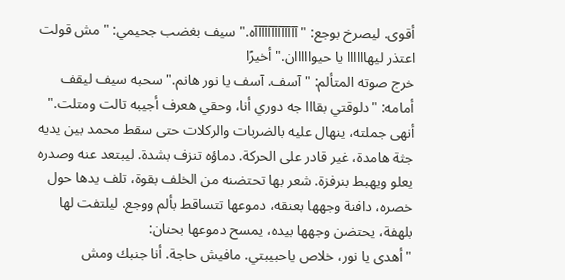أقوى. ليصرخ بوجع: "آآآآآآآآآآآآآه." سيف بغضب جحيمي: "مش قولت اعتذر ليهاااااا يا حيوااااان." أخيرًا
خرج صوته المتألم: "آسف. آسف يا نور هانم." سحبه سيف ليقف أمامه: "دلوقتي بقااا جه دوري أنا، وحقي هعرف أجيبه تالت ومتلت." أنهى جملته، ينهال عليه بالضربات والركلات حتى سقط محمد بين يديه جثة هامدة، غير قادر على الحركة. دماؤه تنزف بشدة. ليبتعد عنه وصدره يعلو ويهبط بنرفزة. شعر بها تحتضنه من الخلف بقوة، تلف يدها حول خصره، دافنة وجهها بعنقه، دموعها تتساقط بألم ووجع. ليلتفت لها بلهفة، يحتضن وجهها بيده، يمسح دموعها بحنان:
"أهدى يا نور، خلاص ياحبيبتي. مافيش حاجة. أنا جنبك ومش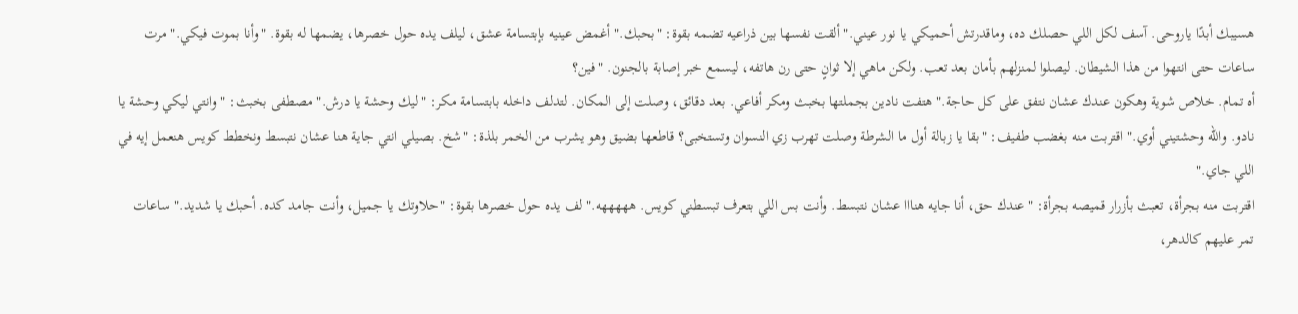هسيبك أبدًا ياروحى. آسف لكل اللي حصلك ده، وماقدرتش أحميكي يا نور عيني." ألقت نفسها بين ذراعيه تضمه بقوة: "بحبك." أغمض عينيه بإبتسامة عشق، ليلف يده حول خصرها، يضمها له بقوة. "وأنا بموت فيكي." مرت ساعات حتى انتهوا من هذا الشيطان. ليصلوا لمنزلهم بأمان بعد تعب. ولكن ماهي إلا ثوانٍ حتى رن هاتفه، ليسمع خبر إصابة بالجنون. "فين؟
أه تمام. خلاص شوية وهكون عندك عشان نتفق على كل حاجة." هتفت نادين بجملتها بخبث ومكر أفاعي. بعد دقائق، وصلت إلى المكان. لتدلف داخله بابتسامة مكر: "ليك وحشة يا درش." مصطفى بخبث: "وانتي ليكي وحشة يا نادو. والله وحشتيني أوي." اقتربت منه بغضب طفيف: "بقا يا زبالة أول ما الشرطة وصلت تهرب زي النسوان وتستخبى؟ قاطعها بضيق وهو يشرب من الخمر بلذة: "شخ. بصيلي انتي جاية هنا عشان نتبسط ونخطط كويس هنعمل إيه في اللي جاي."
اقتربت منه بجرأة، تعبث بأزرار قميصه بجرأة: "عندك حق، أنا جايه هنااا عشان نتبسط. وأنت بس اللي بتعرف تبسطني كويس. هههههه." لف يده حول خصرها بقوة: "حلاوتك يا جميل، وأنت جامد كده. أحبك يا شديد." ساعات تمر عليهم كالدهر،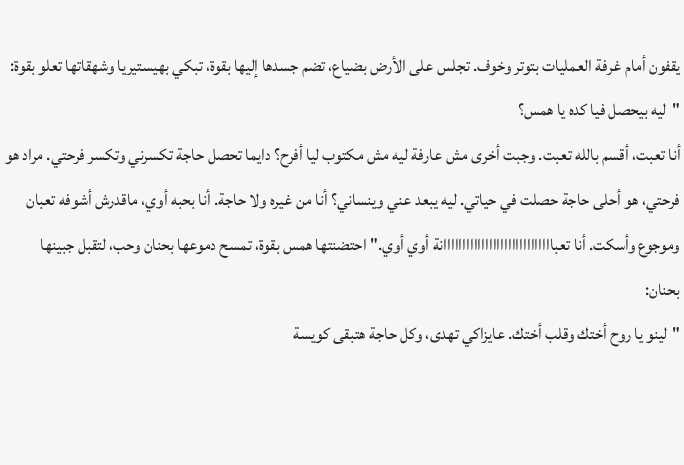يقفون أمام غرفة العمليات بتوتر وخوف. تجلس على الأرض بضياع، تضم جسدها إليها بقوة، تبكي بهيستيريا وشهقاتها تعلو بقوة: "ليه بيحصل فيا كده يا همس؟
أنا تعبت، أقسم بالله تعبت. وجبت أخرى مش عارفة ليه مش مكتوب ليا أفرح؟ دايما تحصل حاجة تكسرني وتكسر فرحتي. مراد هو فرحتي، هو أحلى حاجة حصلت في حياتي. ليه يبعد عني وينساني؟ أنا من غيره ولا حاجة. أنا بحبه أوي، ماقدرش أشوفه تعبان وموجوع وأسكت. أنا تعبااااااااااااااااااااااااااااانة أوي أوي." احتضنتها همس بقوة، تمسح دموعها بحنان وحب، لتقبل جبينها بحنان:
"لينو يا روح أختك وقلب أختك. عايزاكي تهدى، وكل حاجة هتبقى كويسة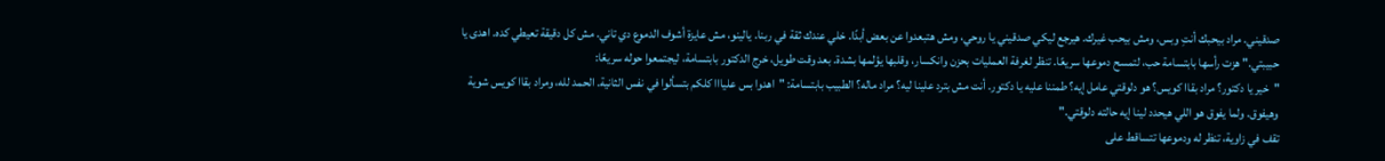صدقيني. مراد بيحبك أنتِ وبس، ومش بيحب غيرك. هيرجع ليكي صدقيني يا روحي، ومش هتبعدوا عن بعض أبدًا. خلي عندك ثقة في ربنا. يالينو، مش عايزة أشوف الدموع دي تاني. مش كل دقيقة تعيطي كده. اهدى يا حبيبتي." هزت رأسها بابتسامة حب، لتمسح دموعها سريعًا. تنظر لغرفة العمليات بحزن وانكسار، وقلبها يؤلمها بشدة. بعد وقت طويل، خرج الدكتور بابتسامة، ليجتمعوا حوله سريعًا:
"خير يا دكتور؟ مراد بقاا كويس؟ هو دلوقتي عامل إيه؟ طمننا عليه يا دكتور. أنت مش بترد علينا ليه؟ مراد ماله؟ الطبيب بابتسامة: "اهدوا بس عليااا كلكم بتسألوا في نفس الثانية. الحمد لله، ومراد بقاا كويس شوية وهيفوق. ولما يفوق هو اللي هيحدد لينا إيه حالته دلوقتي."
تقف في زاوية، تنظر له ودموعها تتساقط على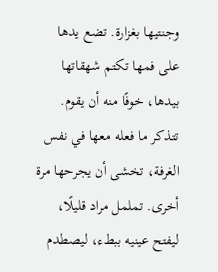وجنتيها بغزارة. تضع يدها على فمها تكتم شهقاتها بيدها، خوفًا منه أن يقوم. تتذكر ما فعله معها في نفس الغرفة، تخشى أن يجرحها مرة أخرى. تململ مراد قليلًا، ليفتح عينيه ببطء، ليصطدم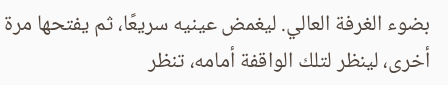بضوء الغرفة العالي. ليغمض عينيه سريعًا، ثم يفتحها مرة أخرى، لينظر لتلك الواقفة أمامه، تنظر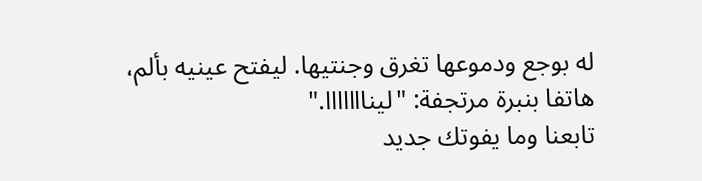له بوجع ودموعها تغرق وجنتيها. ليفتح عينيه بألم، هاتفا بنبرة مرتجفة: "لينااااااا."
تابعنا وما يفوتك جديد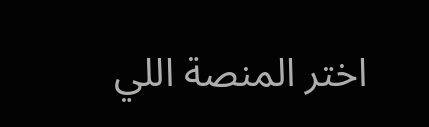اختر المنصة اللي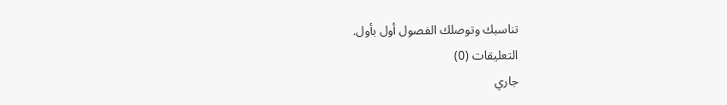تناسبك وتوصلك الفصول أول بأول.
التعليقات (0)
جاري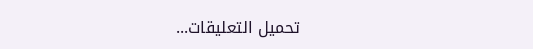تحميل التعليقات...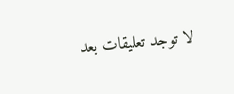لا توجد تعليقات بعد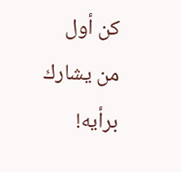كن أول من يشارك برأيه!